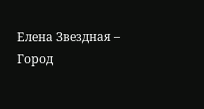Елена Звездная – Город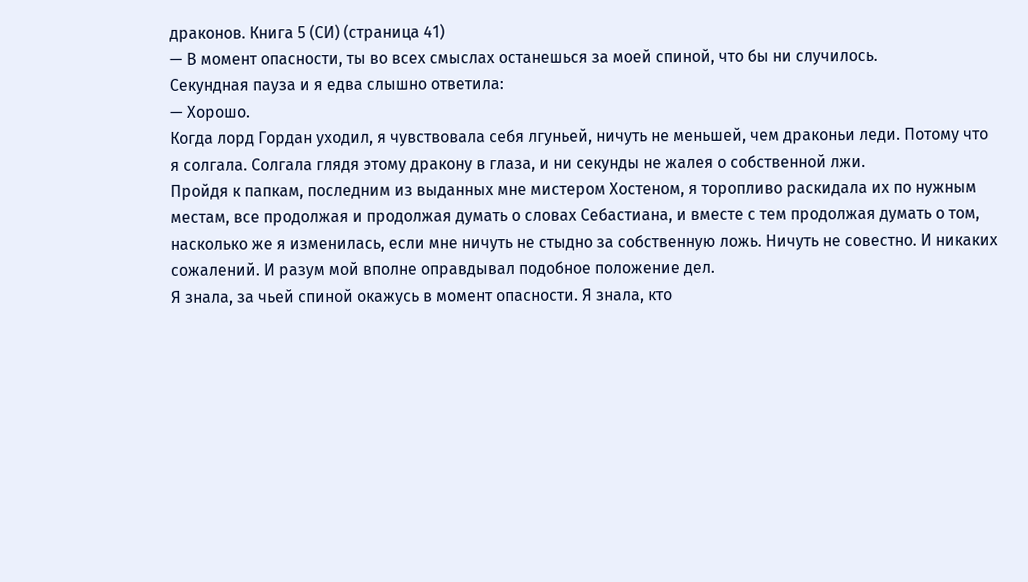драконов. Книга 5 (СИ) (страница 41)
— В момент опасности, ты во всех смыслах останешься за моей спиной, что бы ни случилось.
Секундная пауза и я едва слышно ответила:
— Хорошо.
Когда лорд Гордан уходил, я чувствовала себя лгуньей, ничуть не меньшей, чем драконьи леди. Потому что я солгала. Солгала глядя этому дракону в глаза, и ни секунды не жалея о собственной лжи.
Пройдя к папкам, последним из выданных мне мистером Хостеном, я торопливо раскидала их по нужным местам, все продолжая и продолжая думать о словах Себастиана, и вместе с тем продолжая думать о том, насколько же я изменилась, если мне ничуть не стыдно за собственную ложь. Ничуть не совестно. И никаких сожалений. И разум мой вполне оправдывал подобное положение дел.
Я знала, за чьей спиной окажусь в момент опасности. Я знала, кто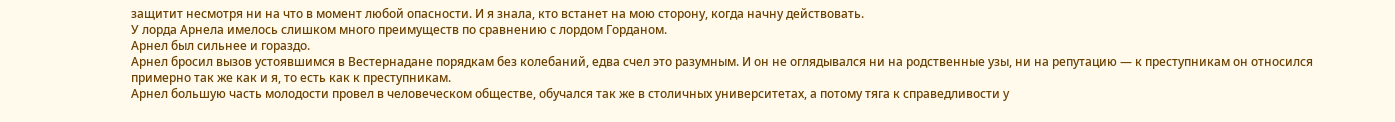защитит несмотря ни на что в момент любой опасности. И я знала, кто встанет на мою сторону, когда начну действовать.
У лорда Арнела имелось слишком много преимуществ по сравнению с лордом Горданом.
Арнел был сильнее и гораздо.
Арнел бросил вызов устоявшимся в Вестернадане порядкам без колебаний, едва счел это разумным. И он не оглядывался ни на родственные узы, ни на репутацию — к преступникам он относился примерно так же как и я, то есть как к преступникам.
Арнел большую часть молодости провел в человеческом обществе, обучался так же в столичных университетах, а потому тяга к справедливости у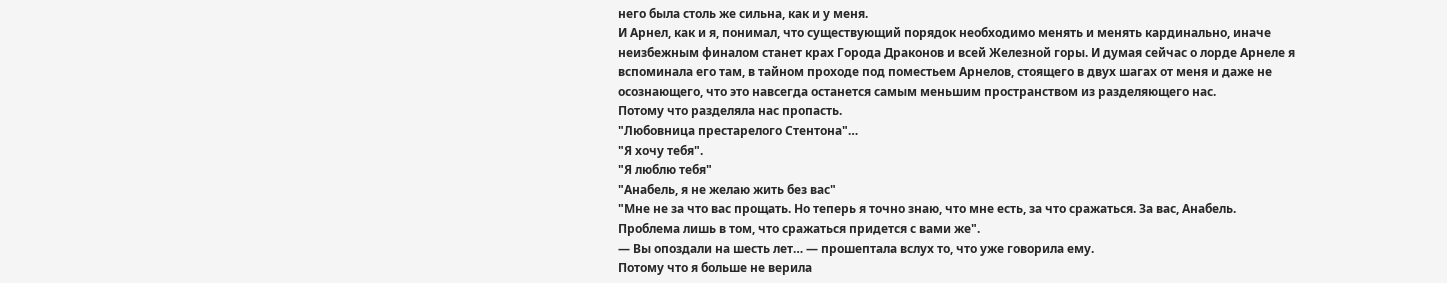него была столь же сильна, как и у меня.
И Арнел, как и я, понимал, что существующий порядок необходимо менять и менять кардинально, иначе неизбежным финалом станет крах Города Драконов и всей Железной горы. И думая сейчас о лорде Арнеле я вспоминала его там, в тайном проходе под поместьем Арнелов, стоящего в двух шагах от меня и даже не осознающего, что это навсегда останется самым меньшим пространством из разделяющего нас.
Потому что разделяла нас пропасть.
"Любовница престарелого Стентона"…
"Я хочу тебя".
"Я люблю тебя"
"Анабель, я не желаю жить без вас"
"Мне не за что вас прощать. Но теперь я точно знаю, что мне есть, за что сражаться. За вас, Анабель. Проблема лишь в том, что сражаться придется с вами же".
— Вы опоздали на шесть лет… — прошептала вслух то, что уже говорила ему.
Потому что я больше не верила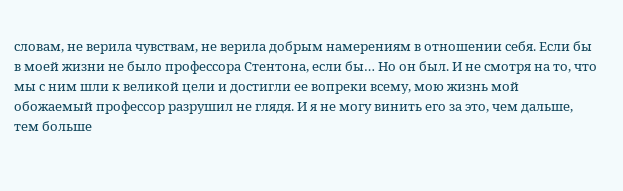словам, не верила чувствам, не верила добрым намерениям в отношении себя. Если бы в моей жизни не было профессора Стентона, если бы… Но он был. И не смотря на то, что мы с ним шли к великой цели и достигли ее вопреки всему, мою жизнь мой обожаемый профессор разрушил не глядя. И я не могу винить его за это, чем дальше, тем больше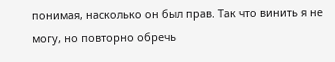понимая, насколько он был прав. Так что винить я не могу, но повторно обречь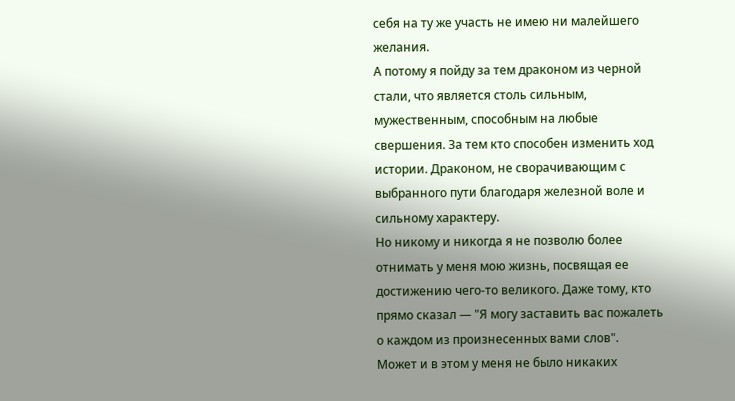себя на ту же участь не имею ни малейшего желания.
А потому я пойду за тем драконом из черной стали, что является столь сильным, мужественным, способным на любые свершения. За тем кто способен изменить ход истории. Драконом, не сворачивающим с выбранного пути благодаря железной воле и сильному характеру.
Но никому и никогда я не позволю более отнимать у меня мою жизнь, посвящая ее достижению чего-то великого. Даже тому, кто прямо сказал — "Я могу заставить вас пожалеть о каждом из произнесенных вами слов".
Может и в этом у меня не было никаких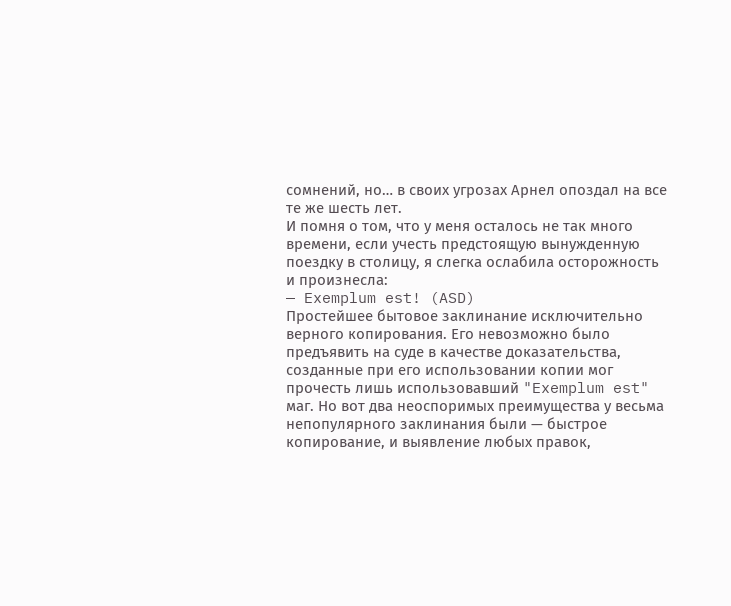сомнений, но… в своих угрозах Арнел опоздал на все те же шесть лет.
И помня о том, что у меня осталось не так много времени, если учесть предстоящую вынужденную поездку в столицу, я слегка ослабила осторожность и произнесла:
— Exemplum est! (ASD)
Простейшее бытовое заклинание исключительно верного копирования. Его невозможно было предъявить на суде в качестве доказательства, созданные при его использовании копии мог прочесть лишь использовавший "Exemplum est" маг. Но вот два неоспоримых преимущества у весьма непопулярного заклинания были — быстрое копирование, и выявление любых правок,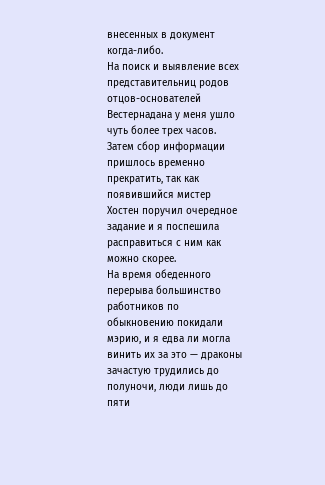внесенных в документ когда-либо.
На поиск и выявление всех представительниц родов отцов-основателей Вестернадана у меня ушло чуть более трех часов. Затем сбор информации пришлось временно прекратить, так как появившийся мистер Хостен поручил очередное задание и я поспешила расправиться с ним как можно скорее.
На время обеденного перерыва большинство работников по обыкновению покидали мэрию, и я едва ли могла винить их за это — драконы зачастую трудились до полуночи, люди лишь до пяти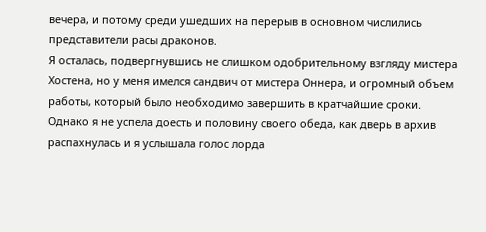вечера, и потому среди ушедших на перерыв в основном числились представители расы драконов.
Я осталась, подвергнувшись не слишком одобрительному взгляду мистера Хостена, но у меня имелся сандвич от мистера Оннера, и огромный объем работы, который было необходимо завершить в кратчайшие сроки.
Однако я не успела доесть и половину своего обеда, как дверь в архив распахнулась и я услышала голос лорда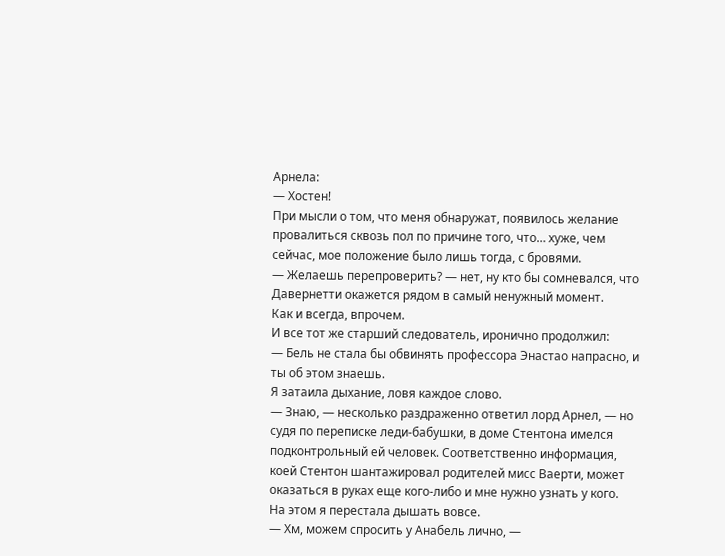Арнела:
— Хостен!
При мысли о том, что меня обнаружат, появилось желание провалиться сквозь пол по причине того, что… хуже, чем сейчас, мое положение было лишь тогда, с бровями.
— Желаешь перепроверить? — нет, ну кто бы сомневался, что Давернетти окажется рядом в самый ненужный момент.
Как и всегда, впрочем.
И все тот же старший следователь, иронично продолжил:
— Бель не стала бы обвинять профессора Энастао напрасно, и ты об этом знаешь.
Я затаила дыхание, ловя каждое слово.
— Знаю, — несколько раздраженно ответил лорд Арнел, — но судя по переписке леди-бабушки, в доме Стентона имелся подконтрольный ей человек. Соответственно информация, коей Стентон шантажировал родителей мисс Ваерти, может оказаться в руках еще кого-либо и мне нужно узнать у кого.
На этом я перестала дышать вовсе.
— Хм, можем спросить у Анабель лично, —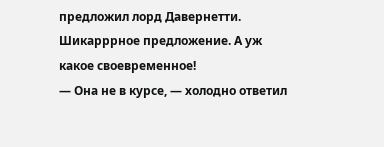предложил лорд Давернетти.
Шикарррное предложение. А уж какое своевременное!
— Она не в курсе, — холодно ответил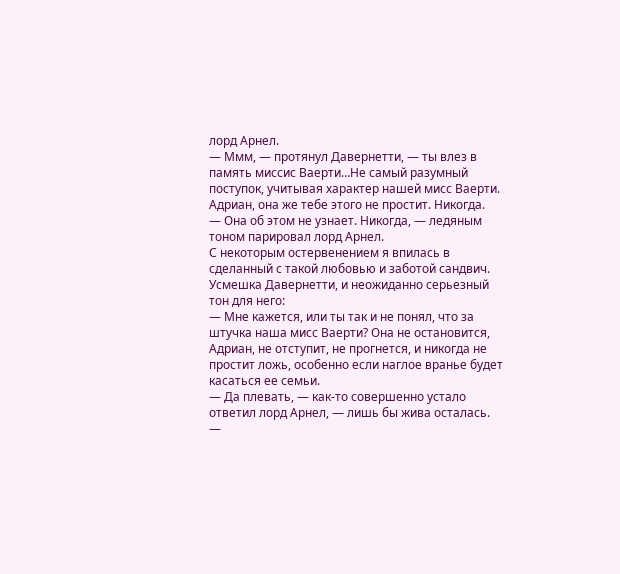лорд Арнел.
— Ммм, — протянул Давернетти, — ты влез в память миссис Ваерти…Не самый разумный поступок, учитывая характер нашей мисс Ваерти. Адриан, она же тебе этого не простит. Никогда.
— Она об этом не узнает. Никогда, — ледяным тоном парировал лорд Арнел.
С некоторым остервенением я впилась в сделанный с такой любовью и заботой сандвич.
Усмешка Давернетти, и неожиданно серьезный тон для него:
— Мне кажется, или ты так и не понял, что за штучка наша мисс Ваерти? Она не остановится, Адриан, не отступит, не прогнется, и никогда не простит ложь, особенно если наглое вранье будет касаться ее семьи.
— Да плевать, — как-то совершенно устало ответил лорд Арнел, — лишь бы жива осталась.
—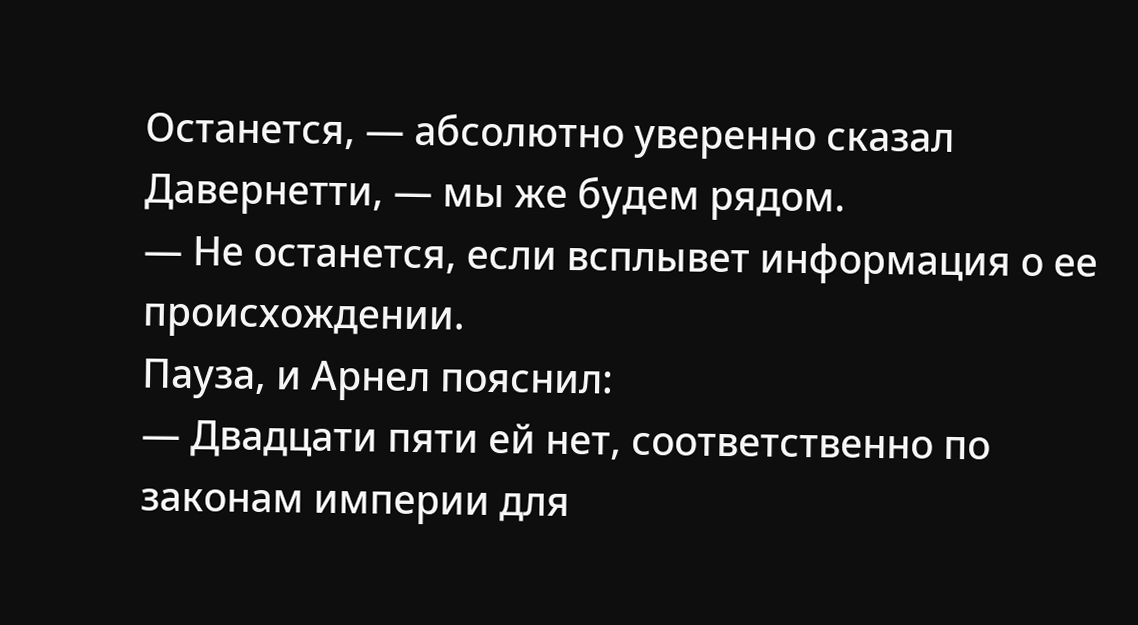Останется, — абсолютно уверенно сказал Давернетти, — мы же будем рядом.
— Не останется, если всплывет информация о ее происхождении.
Пауза, и Арнел пояснил:
— Двадцати пяти ей нет, соответственно по законам империи для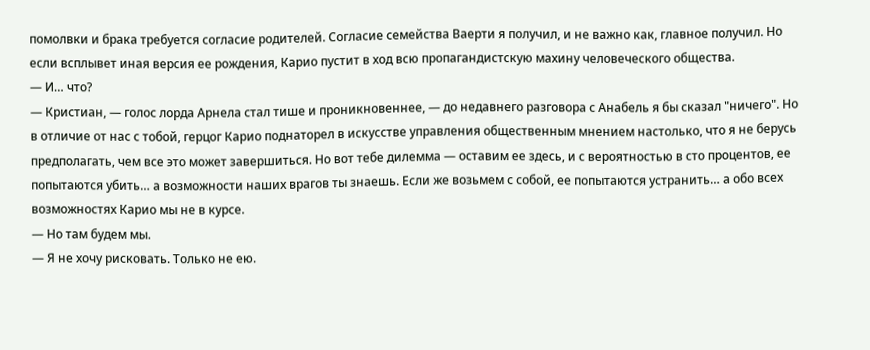помолвки и брака требуется согласие родителей. Согласие семейства Ваерти я получил, и не важно как, главное получил. Но если всплывет иная версия ее рождения, Карио пустит в ход всю пропагандистскую махину человеческого общества.
— И… что?
— Кристиан, — голос лорда Арнела стал тише и проникновеннее, — до недавнего разговора с Анабель я бы сказал "ничего". Но в отличие от нас с тобой, герцог Карио поднаторел в искусстве управления общественным мнением настолько, что я не берусь предполагать, чем все это может завершиться. Но вот тебе дилемма — оставим ее здесь, и с вероятностью в сто процентов, ее попытаются убить… а возможности наших врагов ты знаешь. Если же возьмем с собой, ее попытаются устранить… а обо всех возможностях Карио мы не в курсе.
— Но там будем мы.
— Я не хочу рисковать. Только не ею.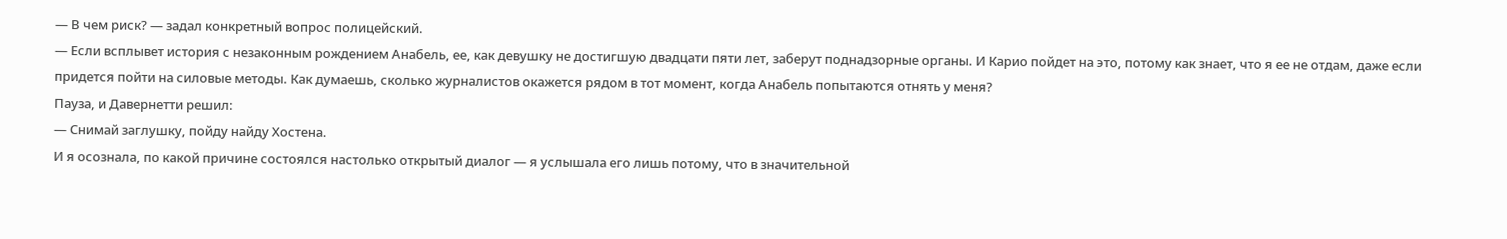— В чем риск? — задал конкретный вопрос полицейский.
— Если всплывет история с незаконным рождением Анабель, ее, как девушку не достигшую двадцати пяти лет, заберут поднадзорные органы. И Карио пойдет на это, потому как знает, что я ее не отдам, даже если придется пойти на силовые методы. Как думаешь, сколько журналистов окажется рядом в тот момент, когда Анабель попытаются отнять у меня?
Пауза, и Давернетти решил:
— Снимай заглушку, пойду найду Хостена.
И я осознала, по какой причине состоялся настолько открытый диалог — я услышала его лишь потому, что в значительной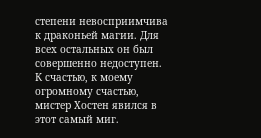степени невосприимчива к драконьей магии. Для всех остальных он был совершенно недоступен.
К счастью, к моему огромному счастью, мистер Хостен явился в этот самый миг.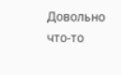Довольно что-то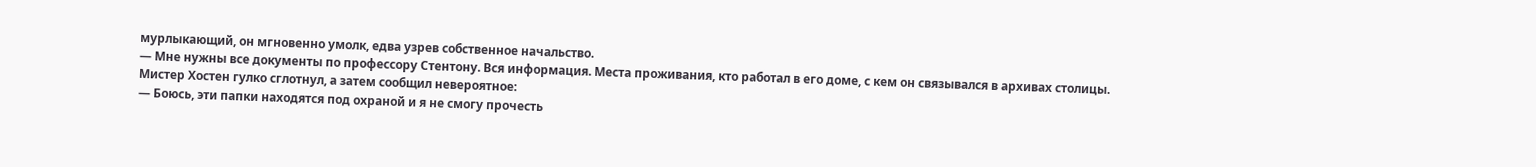мурлыкающий, он мгновенно умолк, едва узрев собственное начальство.
— Мне нужны все документы по профессору Стентону. Вся информация. Места проживания, кто работал в его доме, с кем он связывался в архивах столицы.
Мистер Хостен гулко сглотнул, а затем сообщил невероятное:
— Боюсь, эти папки находятся под охраной и я не смогу прочесть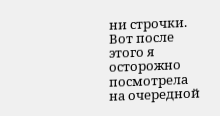ни строчки.
Вот после этого я осторожно посмотрела на очередной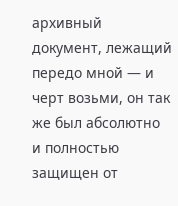архивный документ, лежащий передо мной — и черт возьми, он так же был абсолютно и полностью защищен от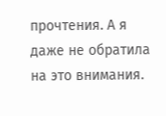прочтения. А я даже не обратила на это внимания.